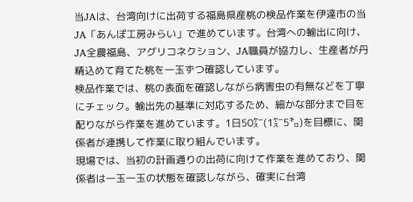当JAは、台湾向けに出荷する福島県産桃の検品作業を伊達市の当JA「あんぽ工房みらい」で進めています。台湾への輸出に向け、JA全農福島、アグリコネクション、JA職員が協力し、生産者が丹精込めて育てた桃を一玉ずつ確認しています。
検品作業では、桃の表面を確認しながら病害虫の有無などを丁寧にチェック。輸出先の基準に対応するため、細かな部分まで目を配りながら作業を進めています。1日50㌜(1㌜5㌔)を目標に、関係者が連携して作業に取り組んでいます。
現場では、当初の計画通りの出荷に向けて作業を進めており、関係者は一玉一玉の状態を確認しながら、確実に台湾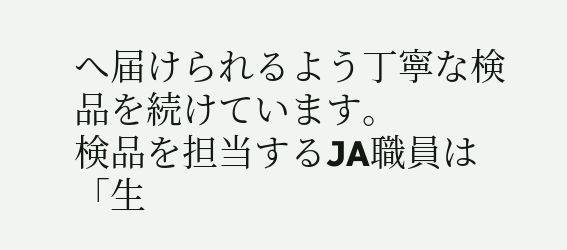へ届けられるよう丁寧な検品を続けています。
検品を担当するJA職員は「生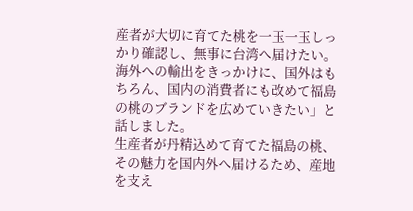産者が大切に育てた桃を一玉一玉しっかり確認し、無事に台湾へ届けたい。海外への輸出をきっかけに、国外はもちろん、国内の消費者にも改めて福島の桃のブランドを広めていきたい」と話しました。
生産者が丹精込めて育てた福島の桃、その魅力を国内外へ届けるため、産地を支え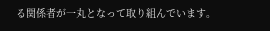る関係者が一丸となって取り組んでいます。